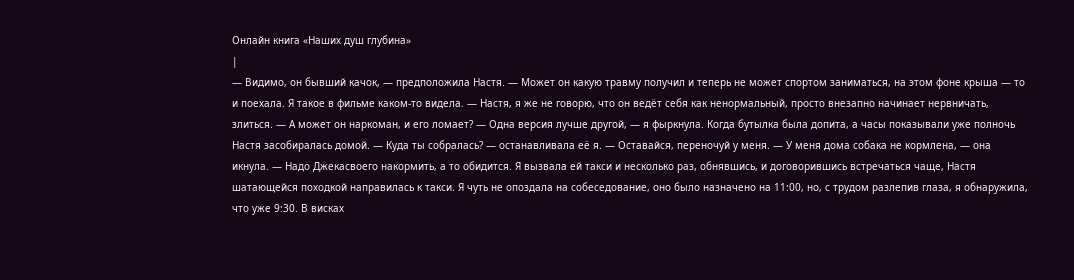Онлайн книга «Наших душ глубина»
|
— Видимо, он бывший качок, — предположила Настя. — Может он какую травму получил и теперь не может спортом заниматься, на этом фоне крыша — то и поехала. Я такое в фильме каком-то видела. — Настя, я же не говорю, что он ведёт себя как ненормальный, просто внезапно начинает нервничать, злиться. — А может он наркоман, и его ломает? — Одна версия лучше другой, — я фыркнула. Когда бутылка была допита, а часы показывали уже полночь Настя засобиралась домой. — Куда ты собралась? — останавливала её я. — Оставайся, переночуй у меня. — У меня дома собака не кормлена, — она икнула. — Надо Джекасвоего накормить, а то обидится. Я вызвала ей такси и несколько раз, обнявшись, и договорившись встречаться чаще, Настя шатающейся походкой направилась к такси. Я чуть не опоздала на собеседование, оно было назначено на 11:00, но, с трудом разлепив глаза, я обнаружила, что уже 9:30. В висках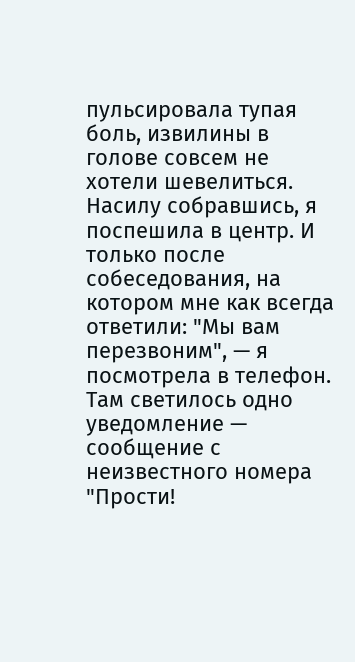пульсировала тупая боль, извилины в голове совсем не хотели шевелиться. Насилу собравшись, я поспешила в центр. И только после собеседования, на котором мне как всегда ответили: "Мы вам перезвоним", — я посмотрела в телефон. Там светилось одно уведомление — сообщение с неизвестного номера "Прости!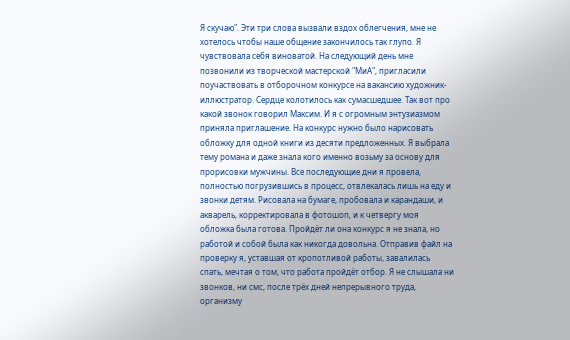Я скучаю". Эти три слова вызвали вздох облегчения, мне не хотелось чтобы наше общение закончилось так глупо. Я чувствовала себя виноватой. На следующий день мне позвонили из творческой мастерской "МиА", пригласили поучаствовать в отборочном конкурсе на вакансию художник-иллюстратор. Сердце колотилось как сумасшедшее. Так вот про какой звонок говорил Максим. И я с огромным энтузиазмом приняла приглашение. На конкурс нужно было нарисовать обложку для одной книги из десяти предложенных. Я выбрала тему романа и даже знала кого именно возьму за основу для прорисовки мужчины. Все последующие дни я провела, полностью погрузившись в процесс, отвлекалась лишь на еду и звонки детям. Рисовала на бумаге, пробовала и карандаши, и акварель, корректировала в фотошоп, и к четвергу моя обложка была готова. Пройдёт ли она конкурс я не знала, но работой и собой была как никогда довольна. Отправив файл на проверку я, уставшая от кропотливой работы, завалилась спать, мечтая о том, что работа пройдёт отбор. Я не слышала ни звонков, ни смс, после трёх дней непрерывного труда, организму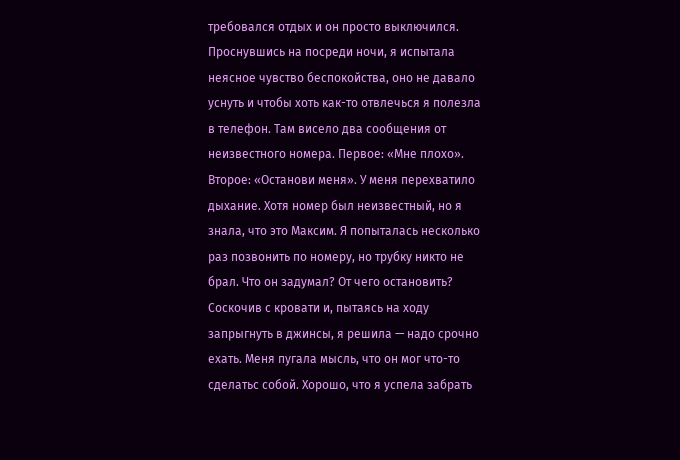требовался отдых и он просто выключился. Проснувшись на посреди ночи, я испытала неясное чувство беспокойства, оно не давало уснуть и чтобы хоть как-то отвлечься я полезла в телефон. Там висело два сообщения от неизвестного номера. Первое: «Мне плохо». Второе: «Останови меня». У меня перехватило дыхание. Хотя номер был неизвестный, но я знала, что это Максим. Я попыталась несколько раз позвонить по номеру, но трубку никто не брал. Что он задумал? От чего остановить? Соскочив с кровати и, пытаясь на ходу запрыгнуть в джинсы, я решила — надо срочно ехать. Меня пугала мысль, что он мог что-то сделатьс собой. Хорошо, что я успела забрать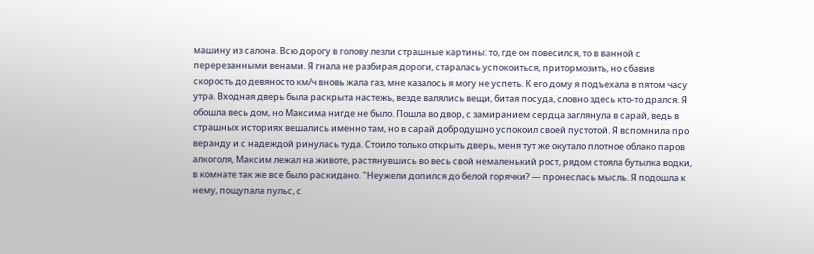машину из салона. Всю дорогу в голову лезли страшные картины: то, где он повесился, то в ванной с перерезанными венами. Я гнала не разбирая дороги, старалась успокоиться, притормозить, но сбавив скорость до девяносто км/ч вновь жала газ, мне казалось я могу не успеть. К его дому я подъехала в пятом часу утра. Входная дверь была раскрыта настежь, везде валялись вещи, битая посуда, словно здесь кто-то дрался. Я обошла весь дом, но Максима нигде не было. Пошла во двор, с замиранием сердца заглянула в сарай, ведь в страшных историях вешались именно там, но в сарай добродушно успокоил своей пустотой. Я вспомнила про веранду и с надеждой ринулась туда. Стоило только открыть дверь, меня тут же окутало плотное облако паров алкоголя, Максим лежал на животе, растянувшись во весь свой немаленький рост, рядом стояла бутылка водки, в комнате так же все было раскидано. "Неужели допился до белой горячки? — пронеслась мысль. Я подошла к нему, пощупала пульс, с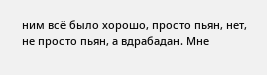ним всё было хорошо, просто пьян, нет, не просто пьян, а вдрабадан. Мне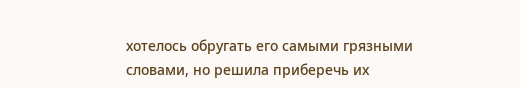хотелось обругать его самыми грязными словами, но решила приберечь их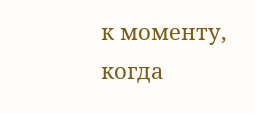к моменту, когда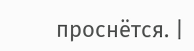проснётся. |